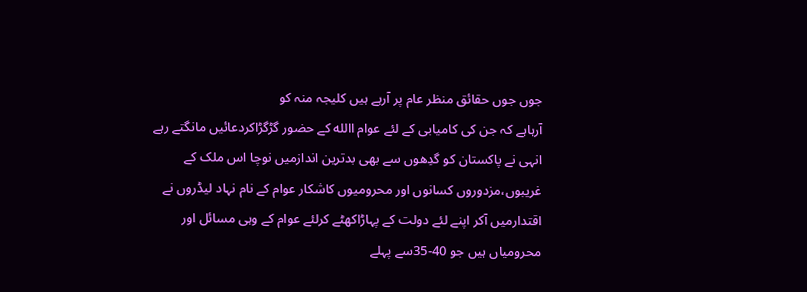جوں جوں حقائق منظر عام پر آرہے ہیں کلیجہ منہ کو
آرہاہے کہ جن کی کامیابی کے لئے عوام االله کے حضور گڑگڑاکردعائیں مانگتے رہے
انہی نے پاکستان کو گدِھوں سے بھی بدترین اندازمیں نوچا اس ملک کے
غریبوں،مزدوروں کسانوں اور محرومیوں کاشکار عوام کے نام نہاد لیڈروں نے
اقتدارمیں آکر اپنے لئے دولت کے پہاڑاکھٹے کرلئے عوام کے وہی مسائل اور
محرومیاں ہیں جو 40-35سے پہلے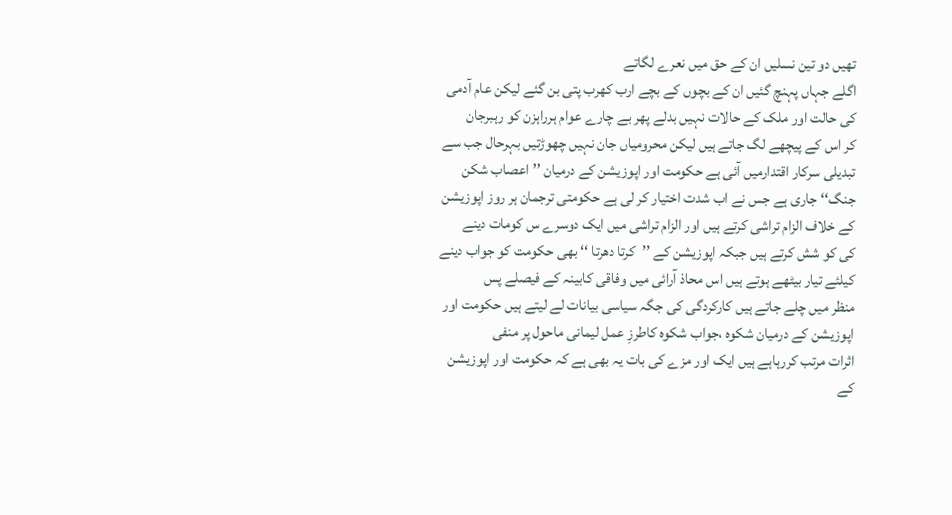تھیں دو تین نسلیں ان کے حق میں نعرے لگاتے
اگلے جہاں پہنچ گئیں ان کے بچوں کے بچے ارب کھرب پتی بن گئے لیکن عام آدمی
کی حالت اور ملک کے حالات نہیں بدلے پھر بے چارے عوام ہرراہزن کو رہبرجان
کر اس کے پیچھے لگ جاتے ہیں لیکن محرومیاں جان نہیں چھوڑتیں بہرحال جب سے
تبدیلی سرکار اقتدارمیں آئی ہے حکومت اور اپوزیشن کے درمیان ’’ اعصاب شکن
جنگ‘‘ جاری ہے جس نے اب شدت اختیار کر لی ہے حکومتی ترجمان ہر روز اپوزیشن
کے خلاف الزام تراشی کرتے ہیں اور الزام تراشی میں ایک دوسرے س کومات دینے
کی کو شش کرتے ہیں جبکہ اپوزیشن کے ’’کرتا دھرتا ‘‘ بھی حکومت کو جواب دینے
کیلئے تیار بیٹھے ہوتے ہیں اس محاذ آرائی میں وفاقی کابینہ کے فیصلے پس
منظر میں چلے جاتے ہیں کارکردگی کی جگہ سیاسی بیانات لے لیتے ہیں حکومت اور
اپوزیشن کے درمیان شکوہ ،جواب شکوہ کاطرزِ عمل لیمانی ماحول پر منفی
اثرات مرتب کررہاہے ہیں ایک اور مزے کی بات یہ بھی ہے کہ حکومت اور اپوزیشن
کے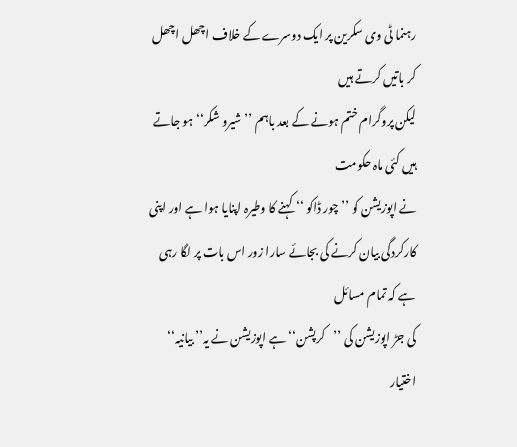رہنما ٹی وی سکرین پر ایک دوسرے کے خلاف اچھل اچھل کر باتیں کرتے ہیں
لیکن پروگرام ختم ہونے کے بعد باہم ’’شیرو شکر‘‘ ہو جاتے ہیں کئی ماہ حکومت
نے اپوزیشن کو ’’چور ڈاکو ‘‘ کہنے کا وطیرہ اپنایا ہوا ہے اور اپنی
کارکردگی بیان کرنے کی بجائے سارا زور اس بات پر لگا رہی ہے کہ تمام مسائل
کی جڑ اپوزیشن کی ’’کرپشن‘‘ ہے اپوزیشن نے یہ’’ بیانیہ‘‘ اختیار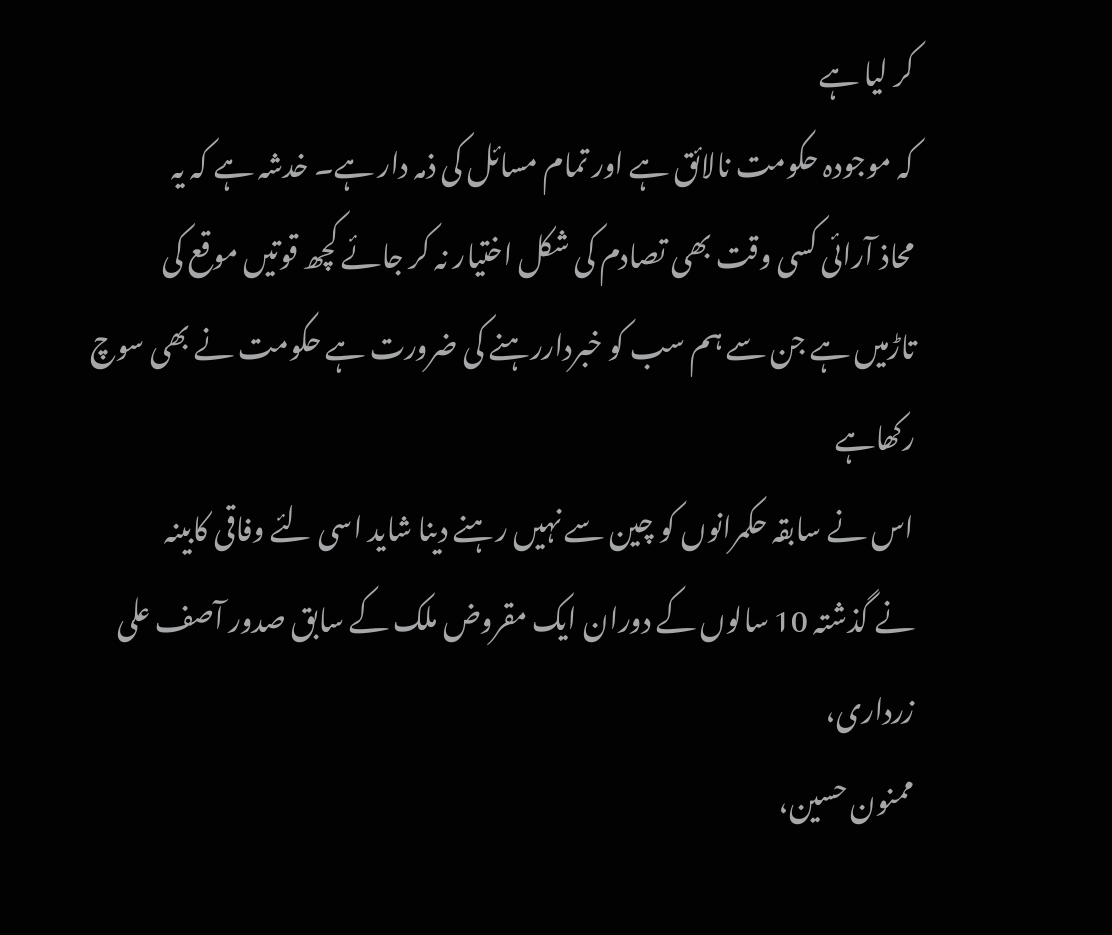کر لیا ہے
کہ موجودہ حکومت نالائق ہے اور تمام مسائل کی ذمہ دار ہے۔ خدشہ ہے کہ یہ
محاذ آرائی کسی وقت بھی تصادم کی شکل اختیار نہ کر جائے کچھ قوتیں موقع کی
تاڑمیں ہے جن سے ہم سب کو خبرداررہنے کی ضرورت ہے حکومت نے بھی سوچ رکھاہے
اس نے سابقہ حکمرانوں کو چین سے نہیں رہنے دینا شاید اسی لئے وفاقی کابینہ
نے گذشتہ 10 سالوں کے دوران ایک مقروض ملک کے سابق صدور آصف علی زرداری،
ممنون حسین،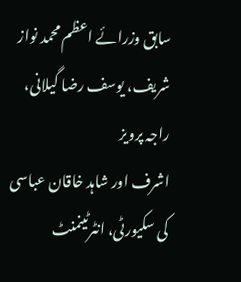سابق وزرائے اعظم محمد نواز شریف، یوسف رضا گیلانی، راجہ پرویز
اشرف اور شاہد خاقان عباسی کی سکیورٹی، انٹرٹینمنٹ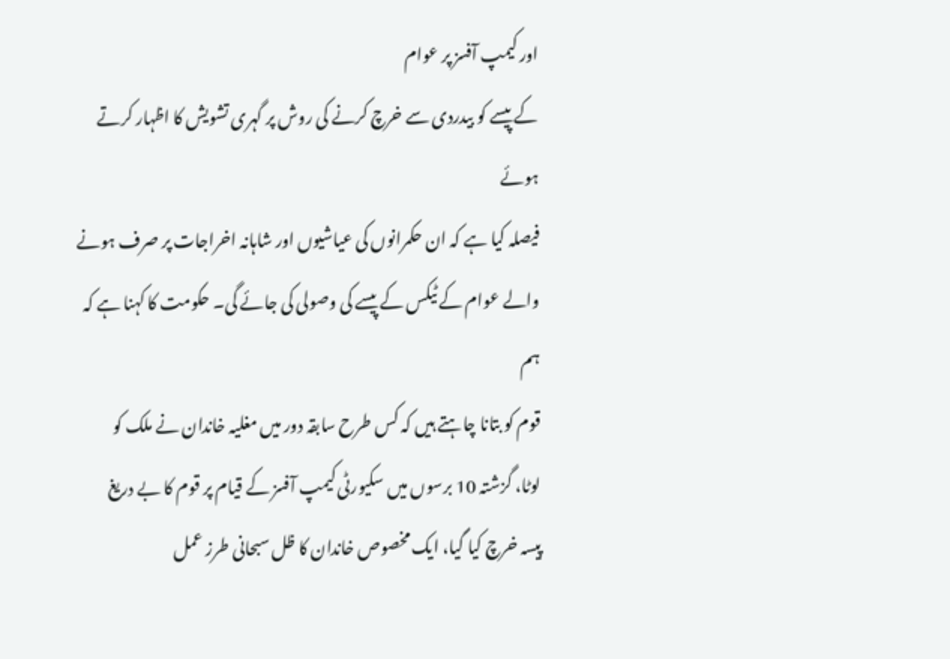اور کیمپ آفسز پر عوام
کے پیسے کو بیدردی سے خرچ کرنے کی روش پر گہری تشویش کا اظہار کرتے ہوئے
فیصلہ کیا ہے کہ ان حکمرانوں کی عیاشیوں اور شاہانہ اخراجات پر صرف ہونے
والے عوام کے ٹیکس کے پیسے کی وصولی کی جائے گی۔ حکومت کا کہنا ہے کہ ہم
قوم کو بتانا چاہتے ہیں کہ کس طرح سابقہ دور میں مغلیہ خاندان نے ملک کو
لوٹا، گزشتہ 10 برسوں میں سکیورٹی کیمپ آفسز کے قیام پر قوم کا بے دریغ
پیسہ خرچ کیا گیا، ایک مخصوص خاندان کا ظل سبحانی طرز عمل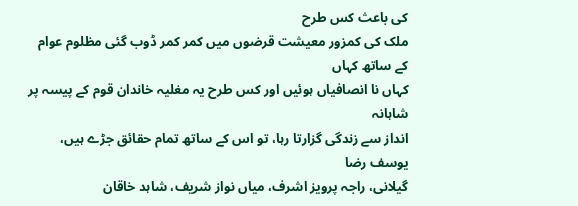کی باعث کس طرح
ملک کی کمزور معیشت قرضوں میں کمر کمر ڈوب گئی مظلوم عوام کے ساتھ کہاں
کہاں نا انصافیاں ہوئیں اور کس طرح یہ مغلیہ خاندان قوم کے پیسہ پر شاہانہ
انداز سے زندگی گزارتا رہا، تو اس کے ساتھ تمام حقائق جڑے ہیں، یوسف رضا
گیلانی، راجہ پرویز اشرف، میاں نواز شریف، شاہد خاقان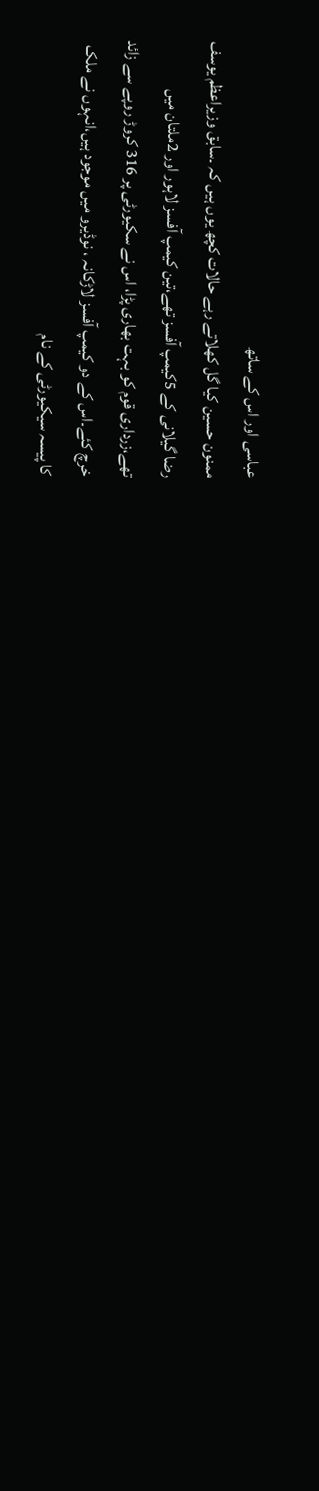عباسی اور اس کے ساتھ
ممنون حسین کیا گل کھلاتے رہے حالات کچھ یوں ہیں کہ ۔سابق وزیراعظم یوسف
رضا گیلانی کے 5کیمپ آفسز تھے،تین کیمپ آفسز لاہور اور 2ملتان میں
تھے،زرداری قوم کو بہت بھاری پڑا، اس نے سکیورٹی پر 316 کروڑ روپے سے زائد
خرچ کئے۔اس کے دو کیمپ آفسز لاڑکانہ ، نوڈیرو میں موجود ہیں،انہوں نے ملک
کا پیسہ سیکیورٹی کے نام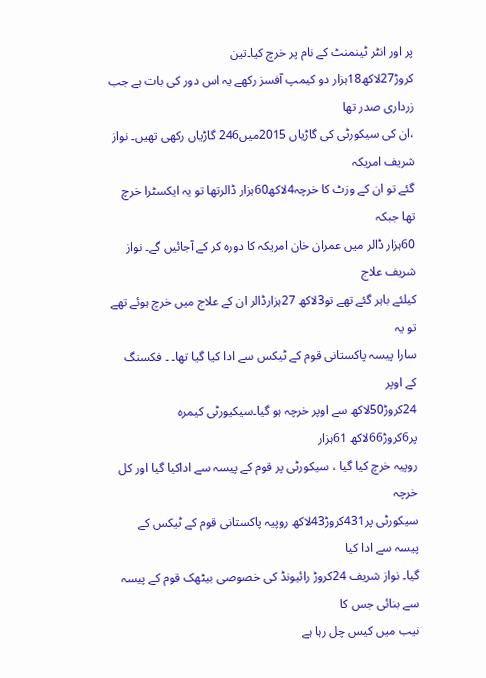پر اور انٹر ٹینمنٹ کے نام پر خرچ کیا۔تین
کروڑ27لاکھ18ہزار دو کیمپ آفسز رکھے یہ اس دور کی بات ہے جب زرداری صدر تھا
،ان کی سیکورٹی کی گاڑیاں 2015میں246 گاڑیاں رکھی تھیں۔ نواز شریف امریکہ
گئے تو ان کے وزٹ کا خرچہ4لاکھ60ہزار ڈالرتھا تو یہ ایکسٹرا خرچ تھا جبکہ
60ہزار ڈالر میں عمران خان امریکہ کا دورہ کر کے آجائیں گے۔ نواز شریف علاج
کیلئے باہر گئے تھے تو3لاکھ 27ہزارڈالر ان کے علاج میں خرچ ہوئے تھے تو یہ
سارا پیسہ پاکستانی قوم کے ٹیکس سے ادا کیا گیا تھا۔ ۔ فکسنگ کے اوپر
24کروڑ50لاکھ سے اوپر خرچہ ہو گیا۔سیکیورٹی کیمرہ پر6کروڑ66لاکھ 61ہزار
روپیہ خرچ کیا گیا ، سیکورٹی پر قوم کے پیسہ سے اداکیا گیا اور کل خرچہ
سیکورٹی پر431کروڑ43لاکھ روپیہ پاکستانی قوم کے ٹیکس کے پیسہ سے ادا کیا
گیا۔ نواز شریف 24کروڑ رائیونڈ کی خصوصی بیٹھک قوم کے پیسہ سے بنائی جس کا
نیب میں کیس چل رہا ہے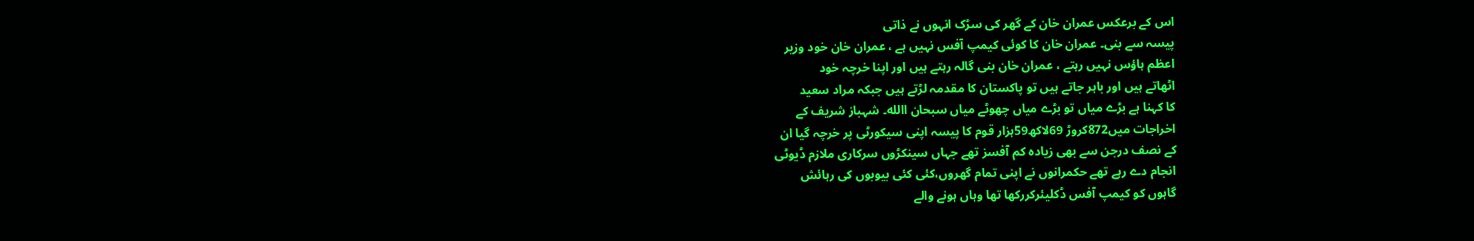اس کے برعکس عمران خان کے گھر کی سڑک انہوں نے ذاتی
پیسہ سے بنی۔ عمران خان کا کوئی کیمپ آفس نہیں ہے ، عمران خان خود وزیر
اعظم ہاؤس نہیں رہتے ، عمران خان بنی گالہ رہتے ہیں اور اپنا خرچہ خود
اٹھاتے ہیں اور باہر جاتے ہیں تو پاکستان کا مقدمہ لڑتے ہیں جبکہ مراد سعید
کا کہنا ہے بڑے میاں تو بڑے میاں چھوٹے میاں سبحان االله۔ شہباز شریف کے
اخراجات میں872کروڑ 69لاکھ59ہزار قوم کا پیسہ اپنی سیکورٹی پر خرچہ گیا ان
کے نصف درجن سے بھی زیادہ کم آفسز تھے جہاں سینکڑوں سرکاری ملازم ڈیوٹی
انجام دے رہے تھے حکمرانوں نے اپنی تمام گھروں،کئی کئی بیوبوں کی رہائش
گاہوں کو کیمپ آفس ڈکلیئرکررکھا تھا وہاں ہونے والے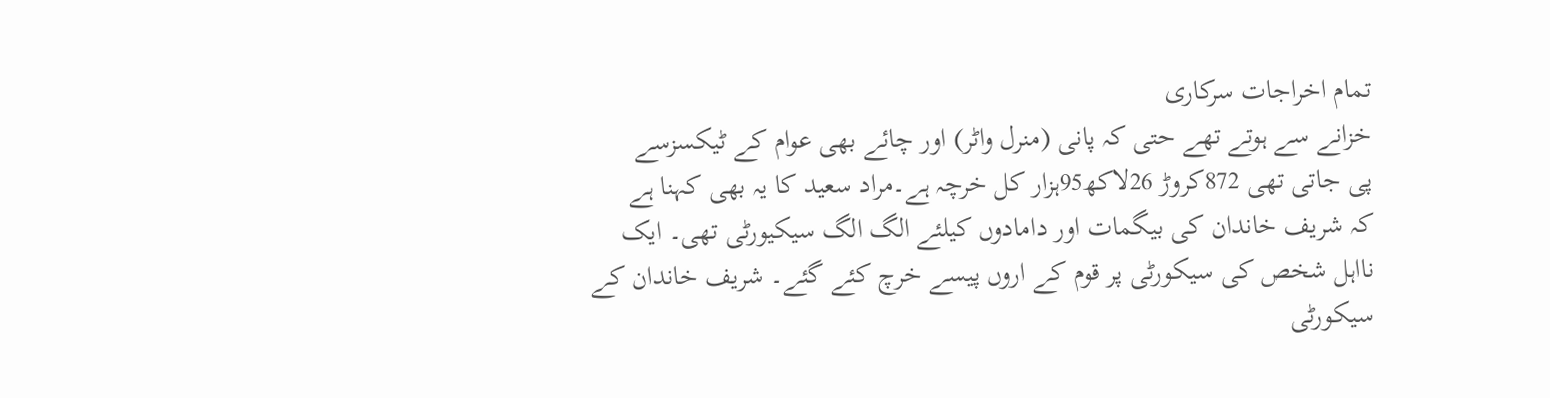تمام اخراجات سرکاری
خزانے سے ہوتے تھے حتی کہ پانی (منرل واٹر) اور چائے بھی عوام کے ٹیکسزسے
پی جاتی تھی 872کروڑ 26لاکھ95ہزار کل خرچہ ہے۔مراد سعید کا یہ بھی کہنا ہے
کہ شریف خاندان کی بیگمات اور دامادوں کیلئے الگ الگ سیکیورٹی تھی۔ ایک
نااہل شخص کی سیکورٹی پر قوم کے اروں پیسے خرچ کئے گئے۔ شریف خاندان کے
سیکورٹی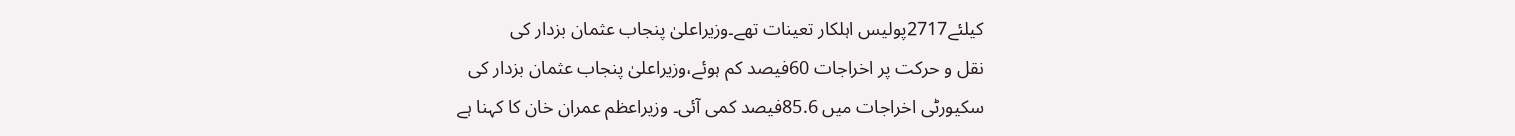کیلئے2717پولیس اہلکار تعینات تھے۔وزیراعلیٰ پنجاب عثمان بزدار کی
نقل و حرکت پر اخراجات 60فیصد کم ہوئے،وزیراعلیٰ پنجاب عثمان بزدار کی
سکیورٹی اخراجات میں 85.6فیصد کمی آئی۔ وزیراعظم عمران خان کا کہنا ہے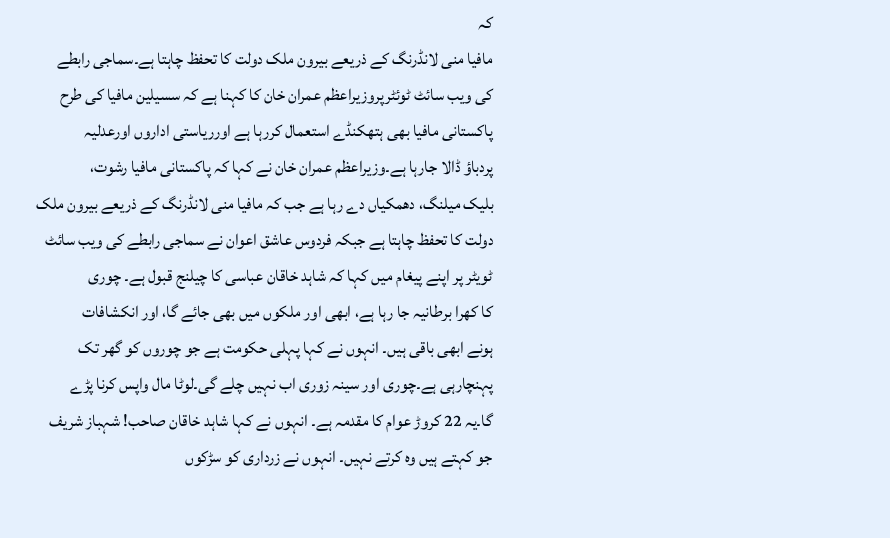کہ
مافیا منی لانڈرنگ کے ذریعے بیرون ملک دولت کا تحفظ چاہتا ہے۔سماجی رابطے
کی ویب سائٹ ٹوئٹرپروزیراعظم عمران خان کا کہنا ہے کہ سسیلین مافیا کی طرح
پاکستانی مافیا بھی ہتھکنڈے استعمال کررہا ہے اورریاستی اداروں اورعدلیہ
پردباؤ ڈالا جارہا ہے۔وزیراعظم عمران خان نے کہا کہ پاکستانی مافیا رشوت،
بلیک میلنگ، دھمکیاں دے رہا ہے جب کہ مافیا منی لانڈرنگ کے ذریعے بیرون ملک
دولت کا تحفظ چاہتا ہے جبکہ فردوس عاشق اعوان نے سماجی رابطے کی ویب سائٹ
ٹویٹر پر اپنے پیغام میں کہا کہ شاہد خاقان عباسی کا چیلنج قبول ہے۔ چوری
کا کھرا برطانیہ جا رہا ہے، ابھی اور ملکوں میں بھی جائے گا، اور انکشافات
ہونے ابھی باقی ہیں۔ انہوں نے کہا پہلی حکومت ہے جو چوروں کو گھر تک
پہنچارہی ہے۔چوری اور سینہ زوری اب نہیں چلے گی۔لوٹا مال واپس کرنا پڑے
گا۔یہ 22 کروڑ عوام کا مقدمہ ہے۔ انہوں نے کہا شاہد خاقان صاحب! شہباز شریف
جو کہتے ہیں وہ کرتے نہیں۔ انہوں نے زرداری کو سڑکوں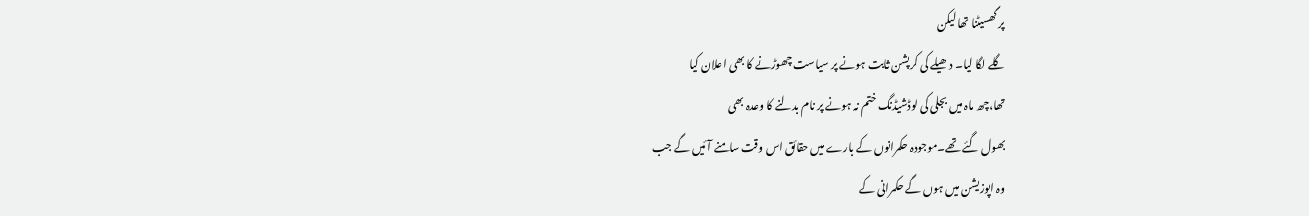پر گھسیٹنا تھا لیکن
گلے لگا لیا۔ دھیلے کی کرپشن ثابت ہونے پر سیاست چھوڑنے کا بھی اعلان کیا
تھا،چھ ماہ میں بجلی کی لوڈشیڈنگ ختم نہ ہونے پر نام بدلنے کا وعدہ بھی
بھول گئے تھے۔موجودہ حکمرانوں کے بارے میں حقائق اس وقت سامنے آئیں گے جب
وہ اپوزیشن میں ہوں گے حکمرانی کے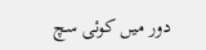دور میں کوئی سچ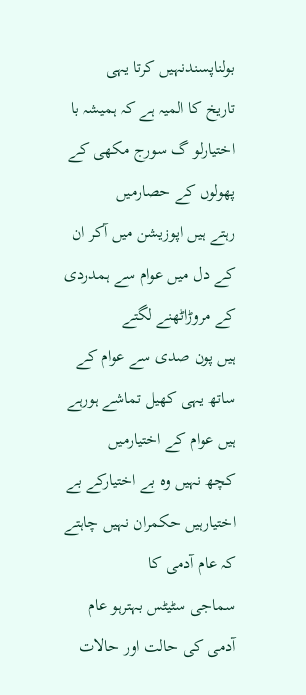بولناپسندنہیں کرتا یہی
تاریخ کا المیہ ہے کہ ہمیشہ با اختیارلو گ سورج مکھی کے پھولوں کے حصارمیں
رہتے ہیں اپوزیشن میں آکر ان کے دل میں عوام سے ہمدردی کے مروڑاٹھنے لگتے
ہیں پون صدی سے عوام کے ساتھ یہی کھیل تماشے ہورہے ہیں عوام کے اختیارمیں
کچھ نہیں وہ بے اختیارکے بے اختیارہیں حکمران نہیں چاہتے کہ عام آدمی کا
سماجی سٹیٹس بہترہو عام آدمی کی حالت اور حالات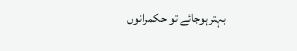بہترہوجائے تو حکمرانوں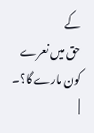کے
حق میں نعرے کون مارے گا؟۔
|